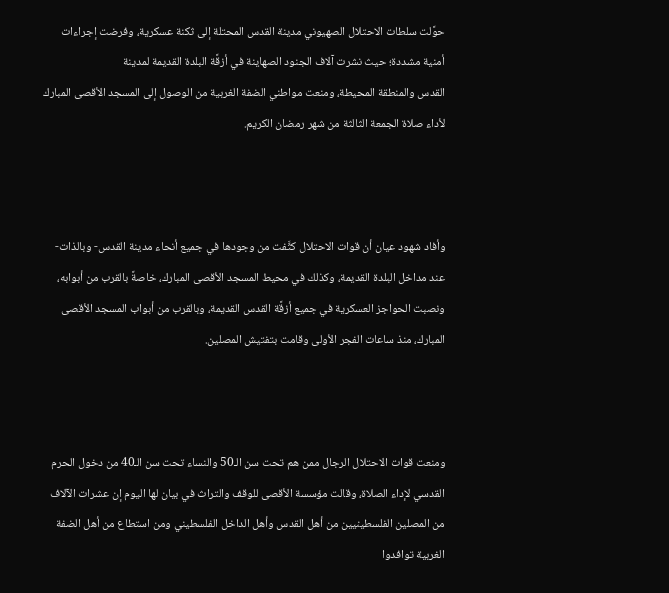حوَّلت سلطات الاحتلال الصهيوني مدينة القدس المحتلة إلى ثكنة عسكرية، وفرضت إجراءات أمنية مشددة؛ حيث نشرت آلاف الجنود الصهاينة في أزقَّة البلدة القديمة لمدينة
القدس والمنطقة المحيطة، ومنعت مواطني الضفة الغربية من الوصول إلى المسجد الأقصى المبارك لأداء صلاة الجمعة الثالثة من شهر رمضان الكريم.



وأفاد شهود عيان أن قوات الاحتلال كثَّفت من وجودها في جميع أنحاء مدينة القدس- وبالذات- عند مداخل البلدة القديمة، وكذلك في محيط المسجد الأقصى المبارك، خاصةً بالقرب من أبوابه، ونصبت الحواجز العسكرية في جميع أزقَّة القدس القديمة، وبالقرب من أبواب المسجد الأقصى المبارك، منذ ساعات الفجر الأولى وقامت بتفتيش المصلين.



ومنعت قوات الاحتلال الرجال ممن هم تحت سن الـ50 والنساء تحت سن الـ40 من دخول الحرم القدسي لإداء الصلاة، وقالت مؤسسة الأقصى للوقف والتراث في بيان لها اليوم إن عشرات الآلاف من المصلين الفلسطينيين من أهل القدس وأهل الداخل الفلسطيني ومن استطاع من أهل الضفة الغربية توافدوا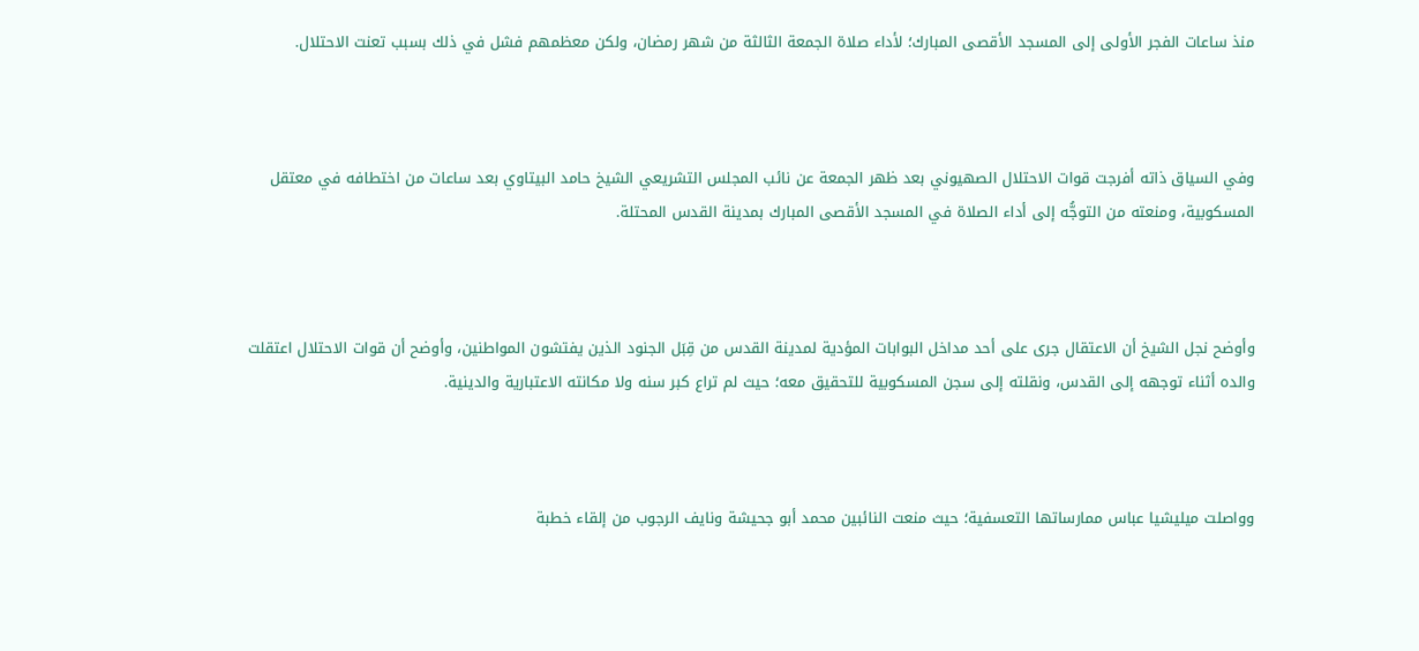منذ ساعات الفجر الأولى إلى المسجد الأقصى المبارك؛ لأداء صلاة الجمعة الثالثة من شهر رمضان، ولكن معظمهم فشل في ذلك بسبب تعنت الاحتلال.



وفي السياق ذاته أفرجت قوات الاحتلال الصهيوني بعد ظهر الجمعة عن نائب المجلس التشريعي الشيخ حامد البيتاوي بعد ساعات من اختطافه في معتقل المسكوبية، ومنعته من التوجُّه إلى أداء الصلاة في المسجد الأقصى المبارك بمدينة القدس المحتلة.



وأوضح نجل الشيخ أن الاعتقال جرى على أحد مداخل البوابات المؤدية لمدينة القدس من قِبَل الجنود الذين يفتشون المواطنين، وأوضح أن قوات الاحتلال اعتقلت والده أثناء توجهه إلى القدس، ونقلته إلى سجن المسكوبية للتحقيق معه؛ حيث لم تراع كبر سنه ولا مكانته الاعتبارية والدينية.



وواصلت ميليشيا عباس ممارساتها التعسفية؛ حيث منعت النائبين محمد أبو جحيشة ونايف الرجوب من إلقاء خطبة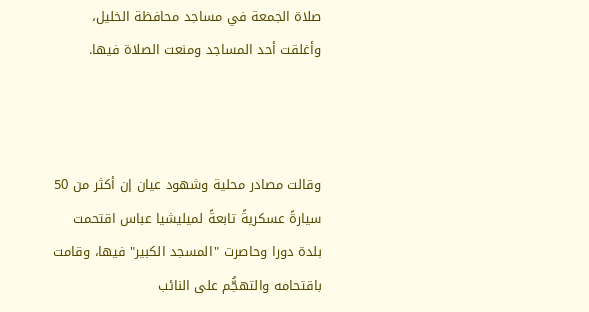صلاة الجمعة في مساجد محافظة الخليل، وأغلقت أحد المساجد ومنعت الصلاة فيها.



وقالت مصادر محلية وشهود عيان إن أكثر من 50 سيارةً عسكريةً تابعةً لميليشيا عباس اقتحمت بلدة دورا وحاصرت "المسجد الكبير" فيها، وقامت باقتحامه والتهجُّم على النائب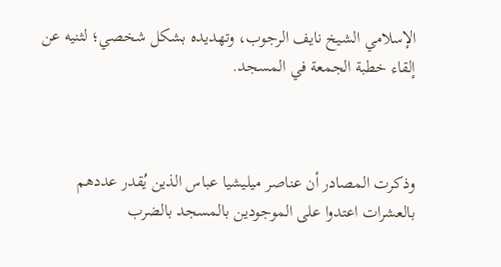الإسلامي الشيخ نايف الرجوب، وتهديده بشكل شخصي؛ لثنيه عن إلقاء خطبة الجمعة في المسجد.



وذكرت المصادر أن عناصر ميليشيا عباس الذين يُقدر عددهم بالعشرات اعتدوا على الموجودين بالمسجد بالضرب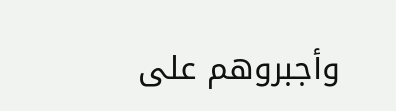وأجبروهم على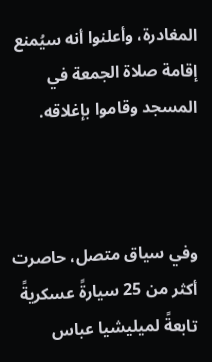المغادرة، وأعلنوا أنه سيُمنع إقامة صلاة الجمعة في المسجد وقاموا بإغلاقه.



وفي سياق متصل، حاصرت أكثر من 25 سيارةً عسكريةً تابعةً لميليشيا عباس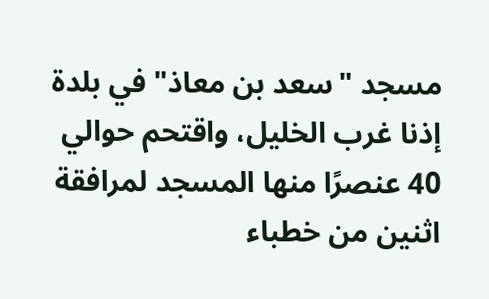مسجد "سعد بن معاذ" في بلدة إذنا غرب الخليل، واقتحم حوالي 40 عنصرًا منها المسجد لمرافقة اثنين من خطباء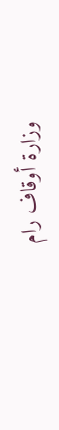وزارة أوقاف رام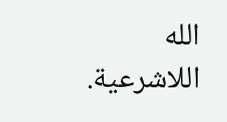الله اللاشرعية.